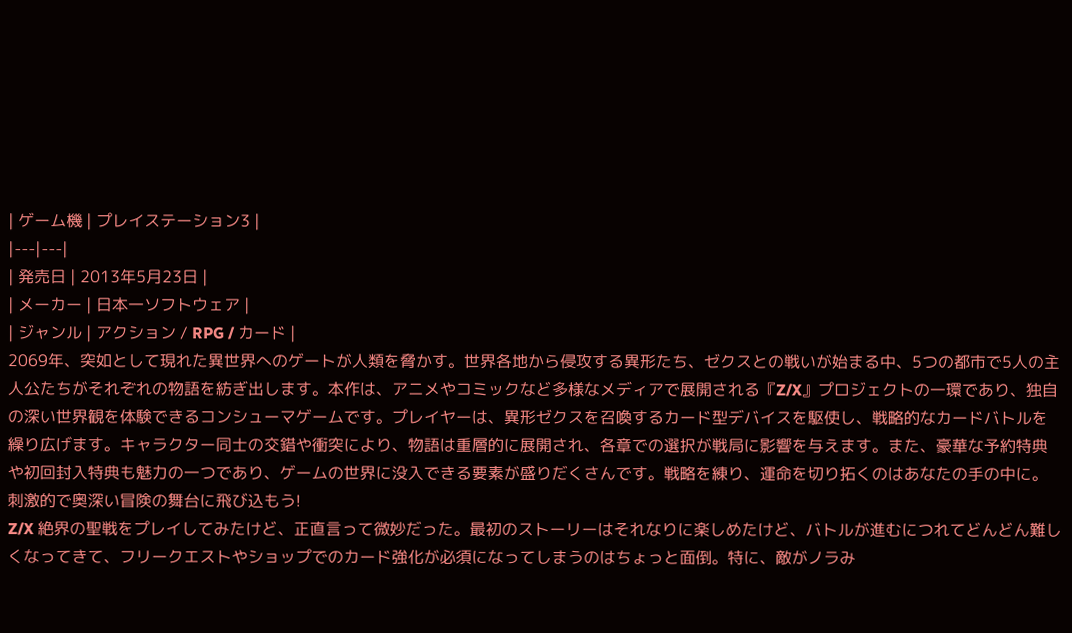| ゲーム機 | プレイステーション3 |
|---|---|
| 発売日 | 2013年5月23日 |
| メーカー | 日本一ソフトウェア |
| ジャンル | アクション / RPG / カード |
2069年、突如として現れた異世界へのゲートが人類を脅かす。世界各地から侵攻する異形たち、ゼクスとの戦いが始まる中、5つの都市で5人の主人公たちがそれぞれの物語を紡ぎ出します。本作は、アニメやコミックなど多様なメディアで展開される『Z/X』プロジェクトの一環であり、独自の深い世界観を体験できるコンシューマゲームです。プレイヤーは、異形ゼクスを召喚するカード型デバイスを駆使し、戦略的なカードバトルを繰り広げます。キャラクター同士の交錯や衝突により、物語は重層的に展開され、各章での選択が戦局に影響を与えます。また、豪華な予約特典や初回封入特典も魅力の一つであり、ゲームの世界に没入できる要素が盛りだくさんです。戦略を練り、運命を切り拓くのはあなたの手の中に。刺激的で奥深い冒険の舞台に飛び込もう!
Z/X 絶界の聖戦をプレイしてみたけど、正直言って微妙だった。最初のストーリーはそれなりに楽しめたけど、バトルが進むにつれてどんどん難しくなってきて、フリークエストやショップでのカード強化が必須になってしまうのはちょっと面倒。特に、敵がノラみ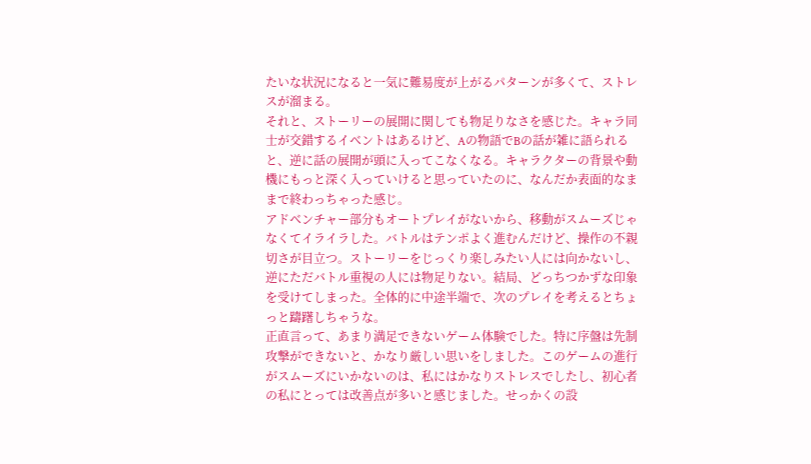たいな状況になると一気に難易度が上がるパターンが多くて、ストレスが溜まる。
それと、ストーリーの展開に関しても物足りなさを感じた。キャラ同士が交錯するイベントはあるけど、Aの物語でBの話が雑に語られると、逆に話の展開が頭に入ってこなくなる。キャラクターの背景や動機にもっと深く入っていけると思っていたのに、なんだか表面的なままで終わっちゃった感じ。
アドベンチャー部分もオートプレイがないから、移動がスムーズじゃなくてイライラした。バトルはテンポよく進むんだけど、操作の不親切さが目立つ。ストーリーをじっくり楽しみたい人には向かないし、逆にただバトル重視の人には物足りない。結局、どっちつかずな印象を受けてしまった。全体的に中途半端で、次のプレイを考えるとちょっと躊躇しちゃうな。
正直言って、あまり満足できないゲーム体験でした。特に序盤は先制攻撃ができないと、かなり厳しい思いをしました。このゲームの進行がスムーズにいかないのは、私にはかなりストレスでしたし、初心者の私にとっては改善点が多いと感じました。せっかくの設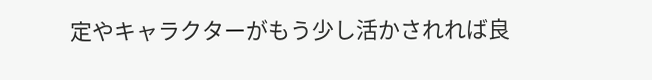定やキャラクターがもう少し活かされれば良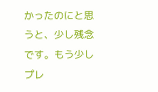かったのにと思うと、少し残念です。もう少しプレ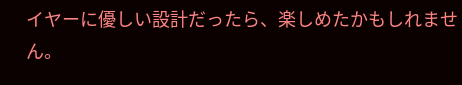イヤーに優しい設計だったら、楽しめたかもしれません。